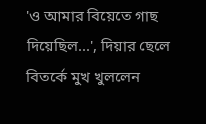'ও আমার বিয়েতে গাছ দিয়েছিল...', দিয়ার ছেলে বিতর্কে মুখ খুললেন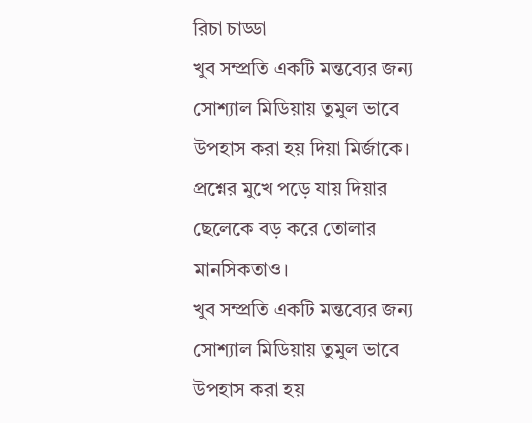রিচা চাড্ডা
খুব সম্প্রতি একটি মন্তব্যের জন্য সোশ্যাল মিডিয়ায় তুমুল ভাবে উপহাস করা হয় দিয়া মির্জাকে। প্রশ্নের মুখে পড়ে যায় দিয়ার ছেলেকে বড় করে তোলার মানসিকতাও।
খুব সম্প্রতি একটি মন্তব্যের জন্য সোশ্যাল মিডিয়ায় তুমুল ভাবে উপহাস করা হয়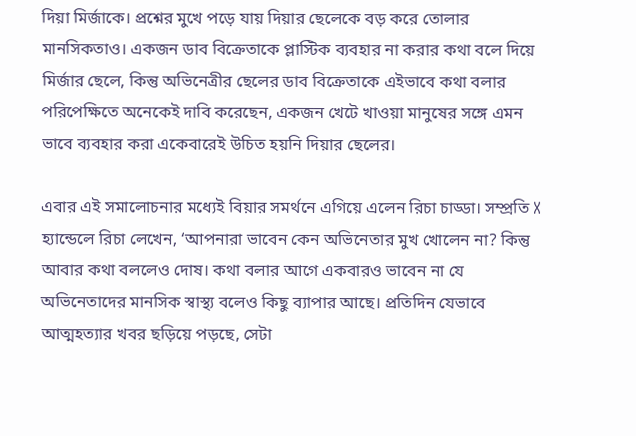দিয়া মির্জাকে। প্রশ্নের মুখে পড়ে যায় দিয়ার ছেলেকে বড় করে তোলার মানসিকতাও। একজন ডাব বিক্রেতাকে প্লাস্টিক ব্যবহার না করার কথা বলে দিয়ে মির্জার ছেলে, কিন্তু অভিনেত্রীর ছেলের ডাব বিক্রেতাকে এইভাবে কথা বলার পরিপেক্ষিতে অনেকেই দাবি করেছেন, একজন খেটে খাওয়া মানুষের সঙ্গে এমন ভাবে ব্যবহার করা একেবারেই উচিত হয়নি দিয়ার ছেলের।

এবার এই সমালোচনার মধ্যেই বিয়ার সমর্থনে এগিয়ে এলেন রিচা চাড্ডা। সম্প্রতি X হ্যান্ডেলে রিচা লেখেন, ‘আপনারা ভাবেন কেন অভিনেতার মুখ খোলেন না? কিন্তু আবার কথা বললেও দোষ। কথা বলার আগে একবারও ভাবেন না যে অভিনেতাদের মানসিক স্বাস্থ্য বলেও কিছু ব্যাপার আছে। প্রতিদিন যেভাবে আত্মহত্যার খবর ছড়িয়ে পড়ছে, সেটা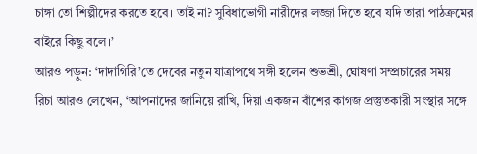চাঙ্গা তো শিল্পীদের করতে হবে। তাই না? সুবিধাভোগী নারীদের লজ্জা দিতে হবে যদি তারা পাঠক্রমের বাইরে কিছু বলে।’
আরও পড়ুন: ‘দাদাগিরি’তে দেবের নতুন যাত্রাপথে সঙ্গী হলেন শুভশ্রী, ঘোষণা সম্প্রচারের সময়
রিচা আরও লেখেন, ‘আপনাদের জানিয়ে রাখি, দিয়া একজন বাঁশের কাগজ প্রস্তুতকারী সংস্থার সঙ্গে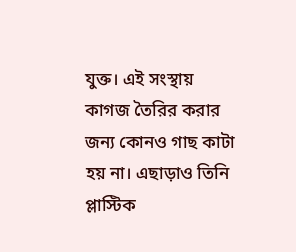যুক্ত। এই সংস্থায় কাগজ তৈরির করার জন্য কোনও গাছ কাটা হয় না। এছাড়াও তিনি প্লাস্টিক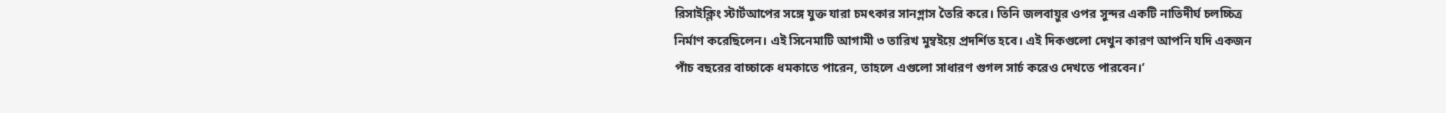রিসাইক্লিং স্টার্টআপের সঙ্গে যুক্ত যারা চমৎকার সানগ্লাস তৈরি করে। তিনি জলবায়ুর ওপর সুন্দর একটি নাতিদীর্ঘ চলচ্চিত্র নির্মাণ করেছিলেন। এই সিনেমাটি আগামী ৩ তারিখ মুম্বইয়ে প্রদর্শিত হবে। এই দিকগুলো দেখুন কারণ আপনি যদি একজন পাঁচ বছরের বাচ্চাকে ধমকাতে পারেন, তাহলে এগুলো সাধারণ গুগল সার্চ করেও দেখতে পারবেন।’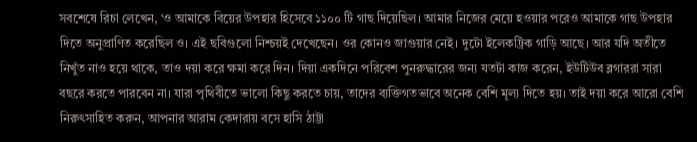সবশেষে রিচা লেখেন, ‘ও আমাকে বিয়ের উপহার হিসেবে ১১০০ টি গাছ দিয়েছিল। আমার নিজের মেয়ে হওয়ার পরেও আমাকে গাছ উপহার দিতে অনুপ্রাণিত করেছিল ও। এই ছবিগুলো নিশ্চয়ই দেখেছেন। ওর কোনও জাগুয়ার নেই। দুটো ইলেকট্রিক গাড়ি আছে। আর যদি অতীতে নিখুঁত নাও হয়ে থাকে, তাও দয়া করে ক্ষমা করে দিন। দিয়া একদিনে পরিবেশ পুনরুদ্ধারের জন্য যতটা কাজ করেন, ইউটিউব ব্লগাররা সারা বছরে করতে পারবেন না। যারা পৃথিবীতে ভালো কিছু করতে চায়, তাদের ব্যক্তিগতভাবে অনেক বেশি মূল্য দিতে হয়। তাই দয়া করে আরো বেশি নিরুৎসাহিত করুন, আপনার আরাম কেদারায় বসে হাসি ঠাট্টা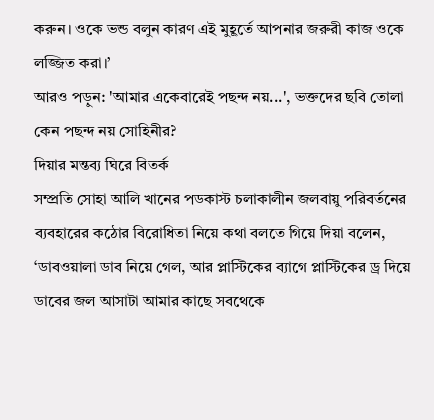করুন। ওকে ভন্ড বলুন কারণ এই মুহূর্তে আপনার জরুরী কাজ ওকে লজ্জিত করা।’
আরও পড়ুন: 'আমার একেবারেই পছন্দ নয়...', ভক্তদের ছবি তোলা কেন পছন্দ নয় সোহিনীর?
দিয়ার মন্তব্য ঘিরে বিতর্ক
সম্প্রতি সোহা আলি খানের পডকাস্ট চলাকালীন জলবায়ু পরিবর্তনের ব্যবহারের কঠোর বিরোধিতা নিয়ে কথা বলতে গিয়ে দিয়া বলেন, ‘ডাবওয়ালা ডাব নিয়ে গেল, আর প্লাস্টিকের ব্যাগে প্লাস্টিকের ড্র দিয়ে ডাবের জল আসাটা আমার কাছে সবথেকে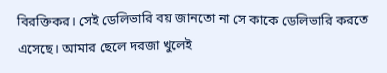বিরক্তিকর। সেই ডেলিভারি বয় জানতো না সে কাকে ডেলিভারি করতে এসেছে। আমার ছেলে দরজা খুলেই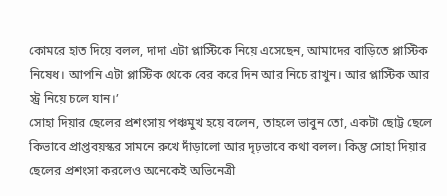কোমরে হাত দিয়ে বলল, দাদা এটা প্লাস্টিকে নিয়ে এসেছেন, আমাদের বাড়িতে প্লাস্টিক নিষেধ। আপনি এটা প্লাস্টিক থেকে বের করে দিন আর নিচে রাখুন। আর প্লাস্টিক আর স্ট্র নিয়ে চলে যান।’
সোহা দিয়ার ছেলের প্রশংসায় পঞ্চমুখ হয়ে বলেন, তাহলে ভাবুন তো, একটা ছোট্ট ছেলে কিভাবে প্রাপ্তবয়স্কর সামনে রুখে দাঁড়ালো আর দৃঢ়ভাবে কথা বলল। কিন্তু সোহা দিয়ার ছেলের প্রশংসা করলেও অনেকেই অভিনেত্রী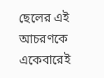ছেলের এই আচরণকে একেবারেই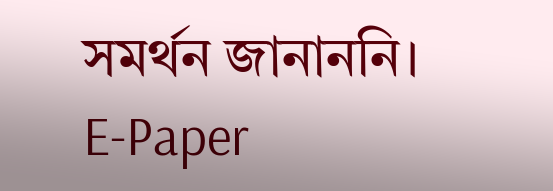সমর্থন জানাননি।
E-Paper